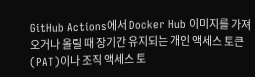GitHub Actions에서 Docker Hub 이미지를 가져오거나 올릴 때 장기간 유지되는 개인 액세스 토큰(PAT)이나 조직 액세스 토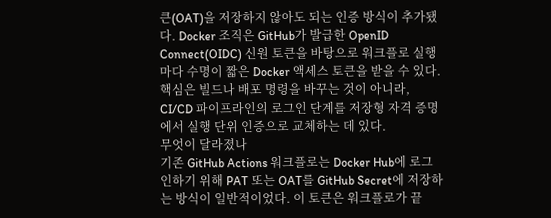큰(OAT)을 저장하지 않아도 되는 인증 방식이 추가됐다. Docker 조직은 GitHub가 발급한 OpenID Connect(OIDC) 신원 토큰을 바탕으로 워크플로 실행마다 수명이 짧은 Docker 액세스 토큰을 받을 수 있다. 핵심은 빌드나 배포 명령을 바꾸는 것이 아니라, CI/CD 파이프라인의 로그인 단계를 저장형 자격 증명에서 실행 단위 인증으로 교체하는 데 있다.
무엇이 달라졌나
기존 GitHub Actions 워크플로는 Docker Hub에 로그인하기 위해 PAT 또는 OAT를 GitHub Secret에 저장하는 방식이 일반적이었다. 이 토큰은 워크플로가 끝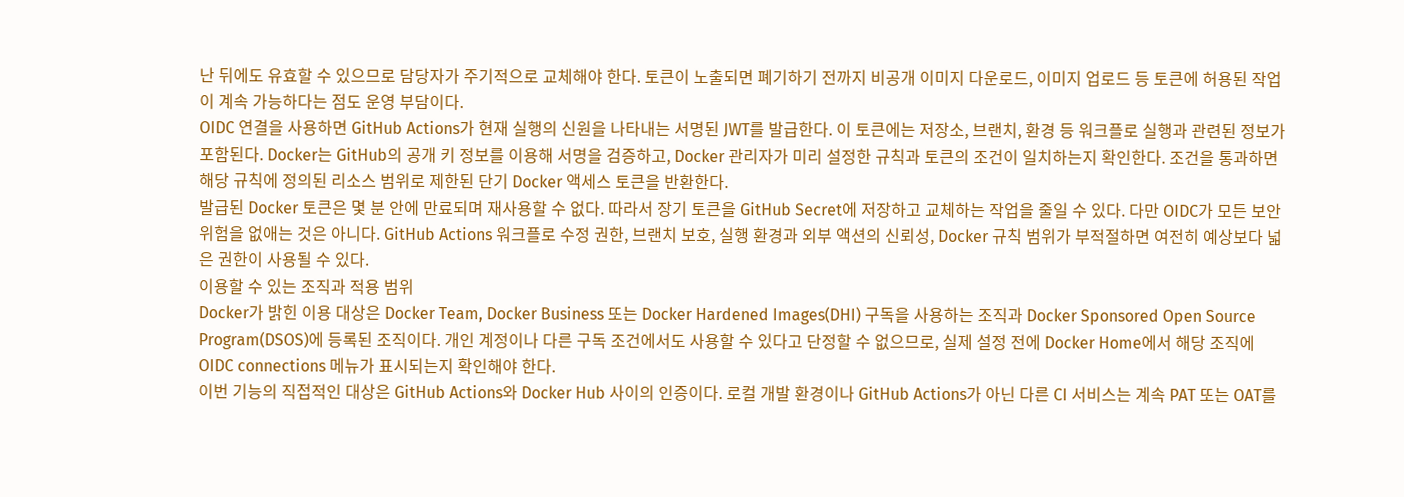난 뒤에도 유효할 수 있으므로 담당자가 주기적으로 교체해야 한다. 토큰이 노출되면 폐기하기 전까지 비공개 이미지 다운로드, 이미지 업로드 등 토큰에 허용된 작업이 계속 가능하다는 점도 운영 부담이다.
OIDC 연결을 사용하면 GitHub Actions가 현재 실행의 신원을 나타내는 서명된 JWT를 발급한다. 이 토큰에는 저장소, 브랜치, 환경 등 워크플로 실행과 관련된 정보가 포함된다. Docker는 GitHub의 공개 키 정보를 이용해 서명을 검증하고, Docker 관리자가 미리 설정한 규칙과 토큰의 조건이 일치하는지 확인한다. 조건을 통과하면 해당 규칙에 정의된 리소스 범위로 제한된 단기 Docker 액세스 토큰을 반환한다.
발급된 Docker 토큰은 몇 분 안에 만료되며 재사용할 수 없다. 따라서 장기 토큰을 GitHub Secret에 저장하고 교체하는 작업을 줄일 수 있다. 다만 OIDC가 모든 보안 위험을 없애는 것은 아니다. GitHub Actions 워크플로 수정 권한, 브랜치 보호, 실행 환경과 외부 액션의 신뢰성, Docker 규칙 범위가 부적절하면 여전히 예상보다 넓은 권한이 사용될 수 있다.
이용할 수 있는 조직과 적용 범위
Docker가 밝힌 이용 대상은 Docker Team, Docker Business 또는 Docker Hardened Images(DHI) 구독을 사용하는 조직과 Docker Sponsored Open Source Program(DSOS)에 등록된 조직이다. 개인 계정이나 다른 구독 조건에서도 사용할 수 있다고 단정할 수 없으므로, 실제 설정 전에 Docker Home에서 해당 조직에 OIDC connections 메뉴가 표시되는지 확인해야 한다.
이번 기능의 직접적인 대상은 GitHub Actions와 Docker Hub 사이의 인증이다. 로컬 개발 환경이나 GitHub Actions가 아닌 다른 CI 서비스는 계속 PAT 또는 OAT를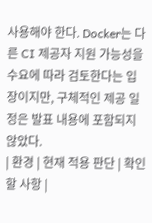사용해야 한다. Docker는 다른 CI 제공자 지원 가능성을 수요에 따라 검토한다는 입장이지만, 구체적인 제공 일정은 발표 내용에 포함되지 않았다.
| 환경 | 현재 적용 판단 | 확인할 사항 |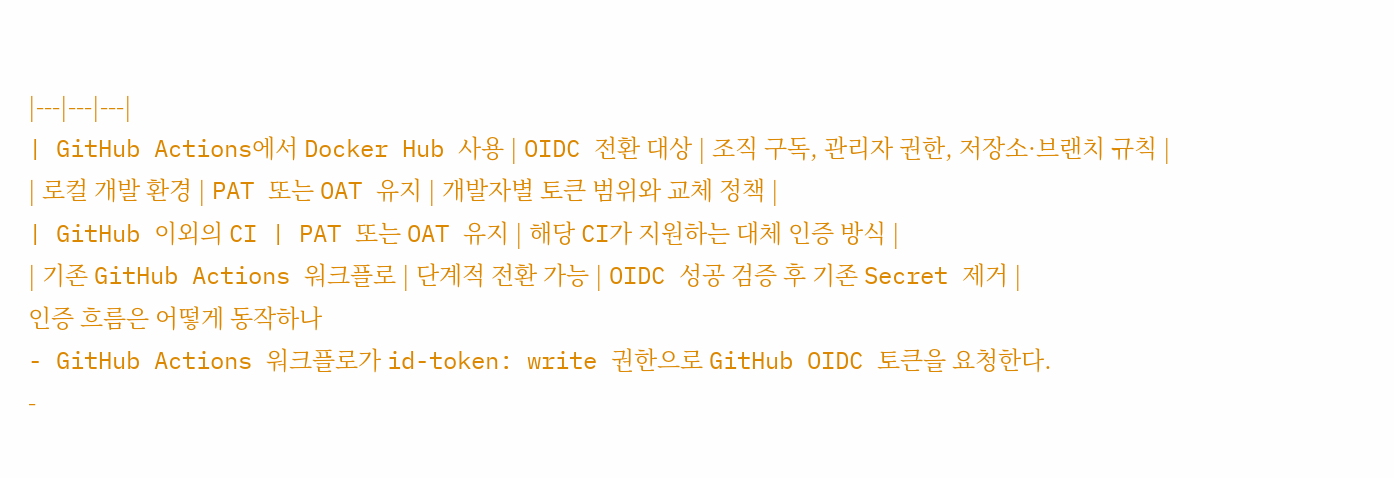|---|---|---|
| GitHub Actions에서 Docker Hub 사용 | OIDC 전환 대상 | 조직 구독, 관리자 권한, 저장소·브랜치 규칙 |
| 로컬 개발 환경 | PAT 또는 OAT 유지 | 개발자별 토큰 범위와 교체 정책 |
| GitHub 이외의 CI | PAT 또는 OAT 유지 | 해당 CI가 지원하는 대체 인증 방식 |
| 기존 GitHub Actions 워크플로 | 단계적 전환 가능 | OIDC 성공 검증 후 기존 Secret 제거 |
인증 흐름은 어떻게 동작하나
- GitHub Actions 워크플로가 id-token: write 권한으로 GitHub OIDC 토큰을 요청한다.
-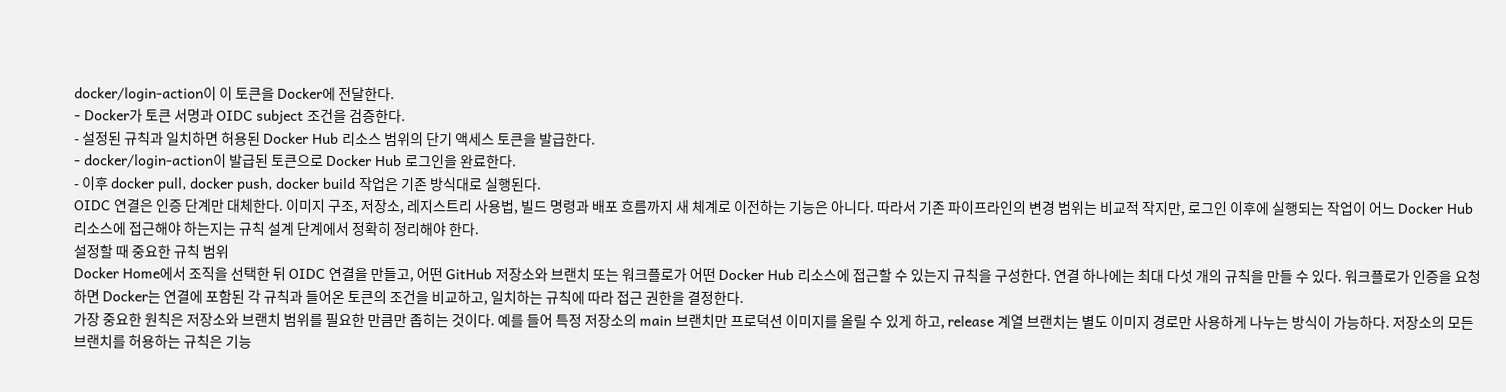docker/login-action이 이 토큰을 Docker에 전달한다.
- Docker가 토큰 서명과 OIDC subject 조건을 검증한다.
- 설정된 규칙과 일치하면 허용된 Docker Hub 리소스 범위의 단기 액세스 토큰을 발급한다.
- docker/login-action이 발급된 토큰으로 Docker Hub 로그인을 완료한다.
- 이후 docker pull, docker push, docker build 작업은 기존 방식대로 실행된다.
OIDC 연결은 인증 단계만 대체한다. 이미지 구조, 저장소, 레지스트리 사용법, 빌드 명령과 배포 흐름까지 새 체계로 이전하는 기능은 아니다. 따라서 기존 파이프라인의 변경 범위는 비교적 작지만, 로그인 이후에 실행되는 작업이 어느 Docker Hub 리소스에 접근해야 하는지는 규칙 설계 단계에서 정확히 정리해야 한다.
설정할 때 중요한 규칙 범위
Docker Home에서 조직을 선택한 뒤 OIDC 연결을 만들고, 어떤 GitHub 저장소와 브랜치 또는 워크플로가 어떤 Docker Hub 리소스에 접근할 수 있는지 규칙을 구성한다. 연결 하나에는 최대 다섯 개의 규칙을 만들 수 있다. 워크플로가 인증을 요청하면 Docker는 연결에 포함된 각 규칙과 들어온 토큰의 조건을 비교하고, 일치하는 규칙에 따라 접근 권한을 결정한다.
가장 중요한 원칙은 저장소와 브랜치 범위를 필요한 만큼만 좁히는 것이다. 예를 들어 특정 저장소의 main 브랜치만 프로덕션 이미지를 올릴 수 있게 하고, release 계열 브랜치는 별도 이미지 경로만 사용하게 나누는 방식이 가능하다. 저장소의 모든 브랜치를 허용하는 규칙은 기능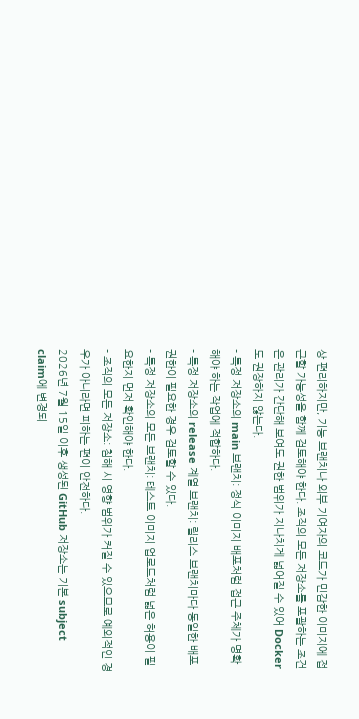상 편리하지만, 기능 브랜치나 외부 기여자의 코드가 민감한 이미지에 접근할 가능성을 함께 검토해야 한다. 조직의 모든 저장소를 포괄하는 조건은 관리가 간단해 보여도 권한 범위가 지나치게 넓어질 수 있어 Docker도 권장하지 않는다.
- 특정 저장소의 main 브랜치: 정식 이미지 배포처럼 접근 주체가 명확해야 하는 작업에 적합하다.
- 특정 저장소의 release 계열 브랜치: 릴리스 브랜치마다 동일한 배포 권한이 필요한 경우 검토할 수 있다.
- 특정 저장소의 모든 브랜치: 테스트 이미지 업로드처럼 넓은 허용이 필요한지 먼저 확인해야 한다.
- 조직의 모든 저장소: 침해 시 영향 범위가 커질 수 있으므로 예외적인 경우가 아니라면 피하는 편이 안전하다.
2026년 7월 15일 이후 생성된 GitHub 저장소는 기본 subject claim에 변경되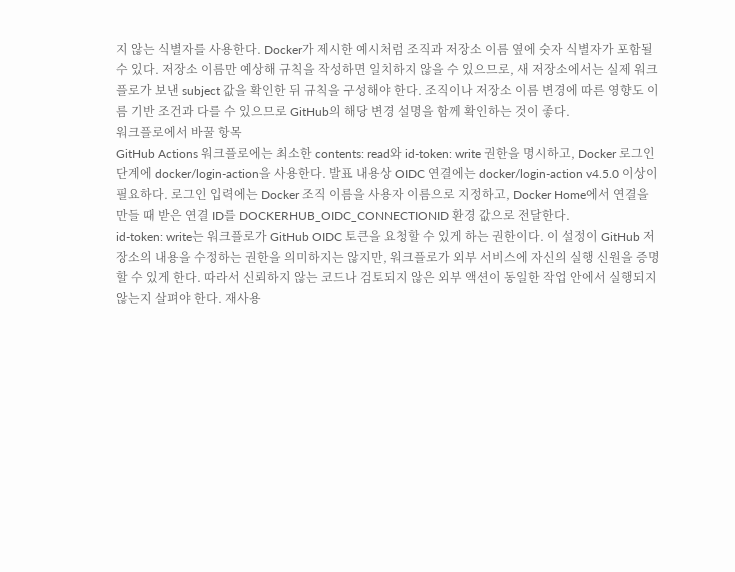지 않는 식별자를 사용한다. Docker가 제시한 예시처럼 조직과 저장소 이름 옆에 숫자 식별자가 포함될 수 있다. 저장소 이름만 예상해 규칙을 작성하면 일치하지 않을 수 있으므로, 새 저장소에서는 실제 워크플로가 보낸 subject 값을 확인한 뒤 규칙을 구성해야 한다. 조직이나 저장소 이름 변경에 따른 영향도 이름 기반 조건과 다를 수 있으므로 GitHub의 해당 변경 설명을 함께 확인하는 것이 좋다.
워크플로에서 바꿀 항목
GitHub Actions 워크플로에는 최소한 contents: read와 id-token: write 권한을 명시하고, Docker 로그인 단계에 docker/login-action을 사용한다. 발표 내용상 OIDC 연결에는 docker/login-action v4.5.0 이상이 필요하다. 로그인 입력에는 Docker 조직 이름을 사용자 이름으로 지정하고, Docker Home에서 연결을 만들 때 받은 연결 ID를 DOCKERHUB_OIDC_CONNECTIONID 환경 값으로 전달한다.
id-token: write는 워크플로가 GitHub OIDC 토큰을 요청할 수 있게 하는 권한이다. 이 설정이 GitHub 저장소의 내용을 수정하는 권한을 의미하지는 않지만, 워크플로가 외부 서비스에 자신의 실행 신원을 증명할 수 있게 한다. 따라서 신뢰하지 않는 코드나 검토되지 않은 외부 액션이 동일한 작업 안에서 실행되지 않는지 살펴야 한다. 재사용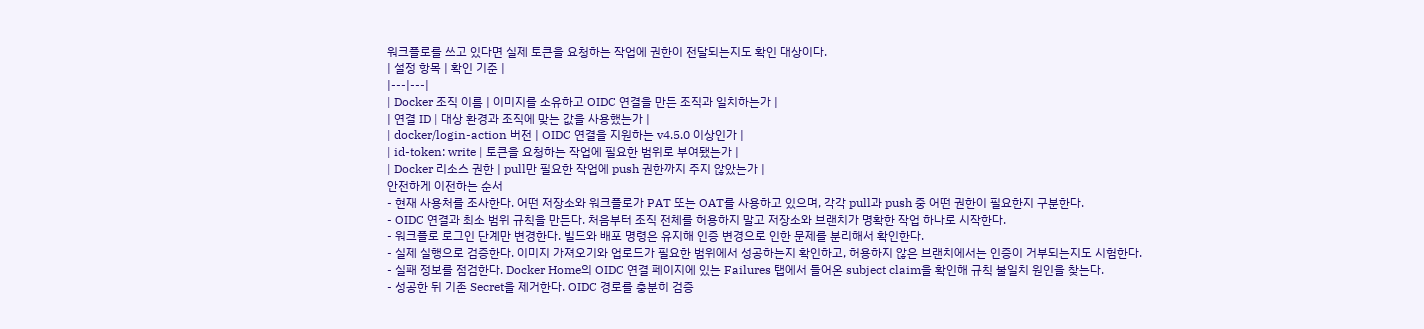워크플로를 쓰고 있다면 실제 토큰을 요청하는 작업에 권한이 전달되는지도 확인 대상이다.
| 설정 항목 | 확인 기준 |
|---|---|
| Docker 조직 이름 | 이미지를 소유하고 OIDC 연결을 만든 조직과 일치하는가 |
| 연결 ID | 대상 환경과 조직에 맞는 값을 사용했는가 |
| docker/login-action 버전 | OIDC 연결을 지원하는 v4.5.0 이상인가 |
| id-token: write | 토큰을 요청하는 작업에 필요한 범위로 부여됐는가 |
| Docker 리소스 권한 | pull만 필요한 작업에 push 권한까지 주지 않았는가 |
안전하게 이전하는 순서
- 현재 사용처를 조사한다. 어떤 저장소와 워크플로가 PAT 또는 OAT를 사용하고 있으며, 각각 pull과 push 중 어떤 권한이 필요한지 구분한다.
- OIDC 연결과 최소 범위 규칙을 만든다. 처음부터 조직 전체를 허용하지 말고 저장소와 브랜치가 명확한 작업 하나로 시작한다.
- 워크플로 로그인 단계만 변경한다. 빌드와 배포 명령은 유지해 인증 변경으로 인한 문제를 분리해서 확인한다.
- 실제 실행으로 검증한다. 이미지 가져오기와 업로드가 필요한 범위에서 성공하는지 확인하고, 허용하지 않은 브랜치에서는 인증이 거부되는지도 시험한다.
- 실패 정보를 점검한다. Docker Home의 OIDC 연결 페이지에 있는 Failures 탭에서 들어온 subject claim을 확인해 규칙 불일치 원인을 찾는다.
- 성공한 뒤 기존 Secret을 제거한다. OIDC 경로를 충분히 검증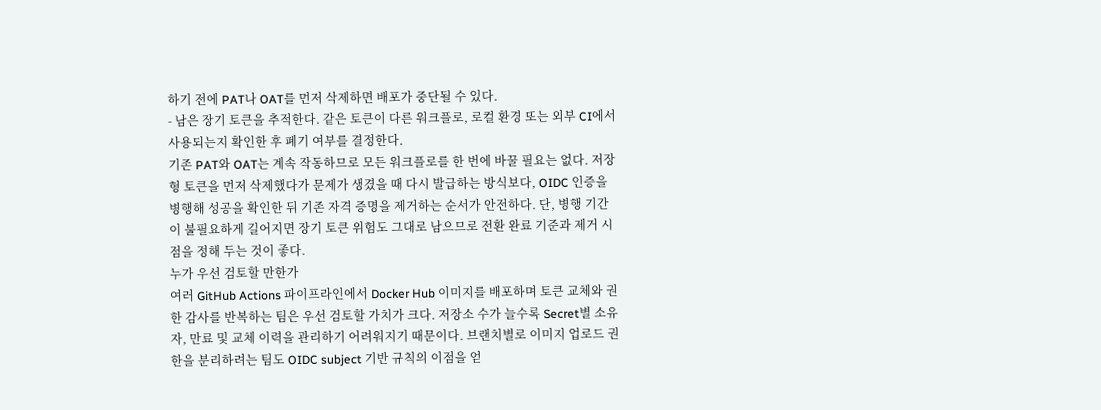하기 전에 PAT나 OAT를 먼저 삭제하면 배포가 중단될 수 있다.
- 남은 장기 토큰을 추적한다. 같은 토큰이 다른 워크플로, 로컬 환경 또는 외부 CI에서 사용되는지 확인한 후 폐기 여부를 결정한다.
기존 PAT와 OAT는 계속 작동하므로 모든 워크플로를 한 번에 바꿀 필요는 없다. 저장형 토큰을 먼저 삭제했다가 문제가 생겼을 때 다시 발급하는 방식보다, OIDC 인증을 병행해 성공을 확인한 뒤 기존 자격 증명을 제거하는 순서가 안전하다. 단, 병행 기간이 불필요하게 길어지면 장기 토큰 위험도 그대로 남으므로 전환 완료 기준과 제거 시점을 정해 두는 것이 좋다.
누가 우선 검토할 만한가
여러 GitHub Actions 파이프라인에서 Docker Hub 이미지를 배포하며 토큰 교체와 권한 감사를 반복하는 팀은 우선 검토할 가치가 크다. 저장소 수가 늘수록 Secret별 소유자, 만료 및 교체 이력을 관리하기 어려워지기 때문이다. 브랜치별로 이미지 업로드 권한을 분리하려는 팀도 OIDC subject 기반 규칙의 이점을 얻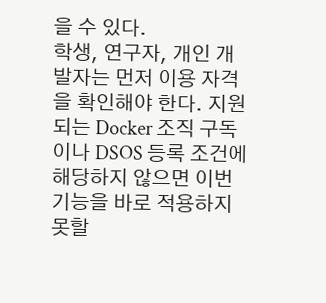을 수 있다.
학생, 연구자, 개인 개발자는 먼저 이용 자격을 확인해야 한다. 지원되는 Docker 조직 구독이나 DSOS 등록 조건에 해당하지 않으면 이번 기능을 바로 적용하지 못할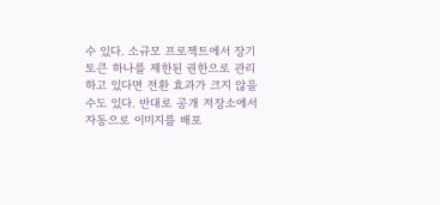수 있다. 소규모 프로젝트에서 장기 토큰 하나를 제한된 권한으로 관리하고 있다면 전환 효과가 크지 않을 수도 있다. 반대로 공개 저장소에서 자동으로 이미지를 배포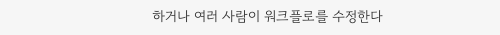하거나 여러 사람이 워크플로를 수정한다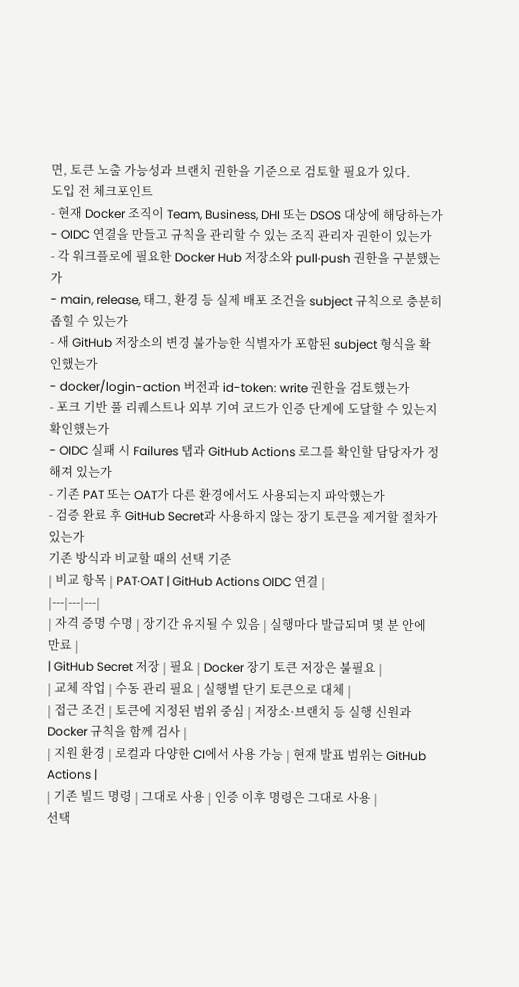면, 토큰 노출 가능성과 브랜치 권한을 기준으로 검토할 필요가 있다.
도입 전 체크포인트
- 현재 Docker 조직이 Team, Business, DHI 또는 DSOS 대상에 해당하는가
- OIDC 연결을 만들고 규칙을 관리할 수 있는 조직 관리자 권한이 있는가
- 각 워크플로에 필요한 Docker Hub 저장소와 pull·push 권한을 구분했는가
- main, release, 태그, 환경 등 실제 배포 조건을 subject 규칙으로 충분히 좁힐 수 있는가
- 새 GitHub 저장소의 변경 불가능한 식별자가 포함된 subject 형식을 확인했는가
- docker/login-action 버전과 id-token: write 권한을 검토했는가
- 포크 기반 풀 리퀘스트나 외부 기여 코드가 인증 단계에 도달할 수 있는지 확인했는가
- OIDC 실패 시 Failures 탭과 GitHub Actions 로그를 확인할 담당자가 정해져 있는가
- 기존 PAT 또는 OAT가 다른 환경에서도 사용되는지 파악했는가
- 검증 완료 후 GitHub Secret과 사용하지 않는 장기 토큰을 제거할 절차가 있는가
기존 방식과 비교할 때의 선택 기준
| 비교 항목 | PAT·OAT | GitHub Actions OIDC 연결 |
|---|---|---|
| 자격 증명 수명 | 장기간 유지될 수 있음 | 실행마다 발급되며 몇 분 안에 만료 |
| GitHub Secret 저장 | 필요 | Docker 장기 토큰 저장은 불필요 |
| 교체 작업 | 수동 관리 필요 | 실행별 단기 토큰으로 대체 |
| 접근 조건 | 토큰에 지정된 범위 중심 | 저장소·브랜치 등 실행 신원과 Docker 규칙을 함께 검사 |
| 지원 환경 | 로컬과 다양한 CI에서 사용 가능 | 현재 발표 범위는 GitHub Actions |
| 기존 빌드 명령 | 그대로 사용 | 인증 이후 명령은 그대로 사용 |
선택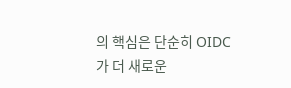의 핵심은 단순히 OIDC가 더 새로운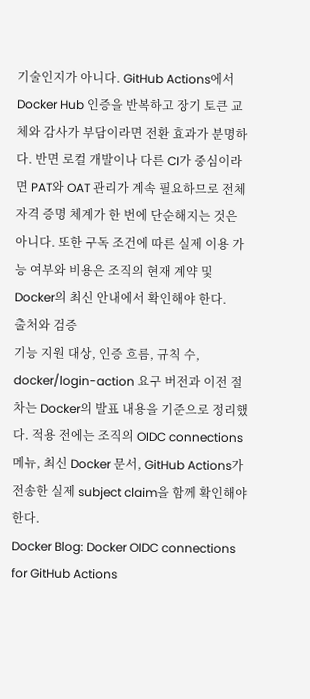기술인지가 아니다. GitHub Actions에서 Docker Hub 인증을 반복하고 장기 토큰 교체와 감사가 부담이라면 전환 효과가 분명하다. 반면 로컬 개발이나 다른 CI가 중심이라면 PAT와 OAT 관리가 계속 필요하므로 전체 자격 증명 체계가 한 번에 단순해지는 것은 아니다. 또한 구독 조건에 따른 실제 이용 가능 여부와 비용은 조직의 현재 계약 및 Docker의 최신 안내에서 확인해야 한다.
출처와 검증
기능 지원 대상, 인증 흐름, 규칙 수, docker/login-action 요구 버전과 이전 절차는 Docker의 발표 내용을 기준으로 정리했다. 적용 전에는 조직의 OIDC connections 메뉴, 최신 Docker 문서, GitHub Actions가 전송한 실제 subject claim을 함께 확인해야 한다.
Docker Blog: Docker OIDC connections for GitHub Actions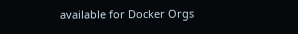available for Docker Orgs